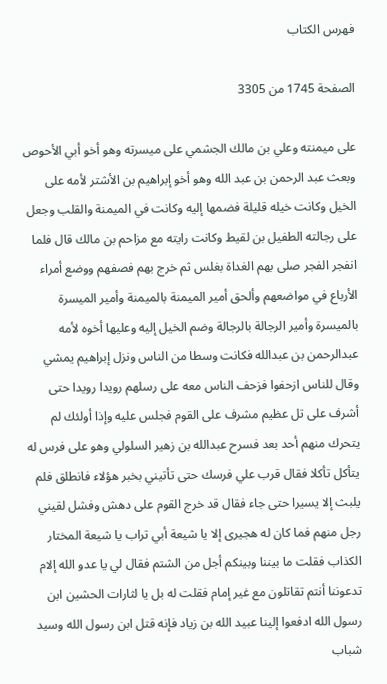فهرس الكتاب

الصفحة 1745 من 3305

على ميمنته وعلي بن مالك الجشمي على ميسرته وهو أخو أبي الأحوص وبعث عبد الرحمن بن عبد الله وهو أخو إبراهيم بن الأشتر لأمه على الخيل وكانت خيله قليلة فضمها إليه وكانت في الميمنة والقلب وجعل على رجالته الطفيل بن لقيط وكانت رايته مع مزاحم بن مالك قال فلما انفجر الفجر صلى بهم الغداة بغلس ثم خرج بهم فصفهم ووضع أمراء الأرباع في مواضعهم وألحق أمير الميمنة بالميمنة وأمير الميسرة بالميسرة وأمير الرجالة بالرجالة وضم الخيل إليه وعليها أخوه لأمه عبدالرحمن بن عبدالله فكانت وسطا من الناس ونزل إبراهيم يمشي وقال للناس ازحفوا فزحف الناس معه على رسلهم رويدا رويدا حتى أشرف على تل عظيم مشرف على القوم فجلس عليه وإذا أولئك لم يتحرك منهم أحد بعد فسرح عبدالله بن زهير السلولي وهو على فرس له يتأكل تأكلا فقال قرب علي فرسك حتى تأتيني بخبر هؤلاء فانطلق فلم يلبث إلا يسيرا حتى جاء فقال قد خرج القوم على دهش وفشل لقيني رجل منهم فما كان له هجيرى إلا يا شيعة أبي تراب يا شيعة المختار الكذاب فقلت ما بيننا وبينكم أجل من الشتم فقال لي يا عدو الله إلام تدعوننا أنتم تقاتلون مع غير إمام فقلت له بل يا لثارات الحشين ابن رسول الله ادفعوا إلينا عبيد الله بن زياد فإنه قتل ابن رسول الله وسيد شباب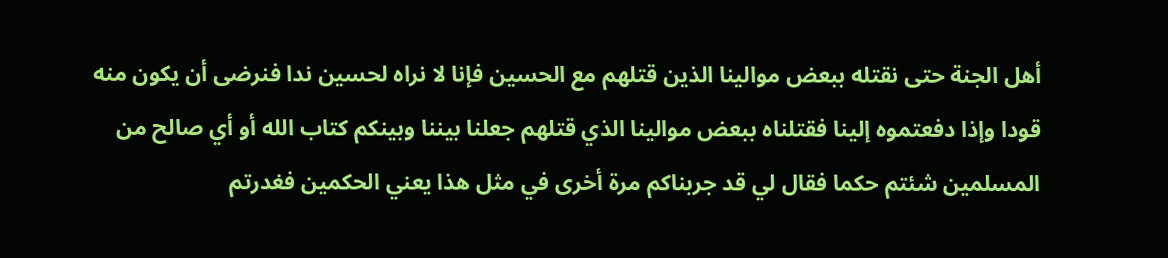أهل الجنة حتى نقتله ببعض موالينا الذين قتلهم مع الحسين فإنا لا نراه لحسين ندا فنرضى أن يكون منه قودا وإذا دفعتموه إلينا فقتلناه ببعض موالينا الذي قتلهم جعلنا بيننا وبينكم كتاب الله أو أي صالح من المسلمين شئتم حكما فقال لي قد جربناكم مرة أخرى في مثل هذا يعني الحكمين فغدرتم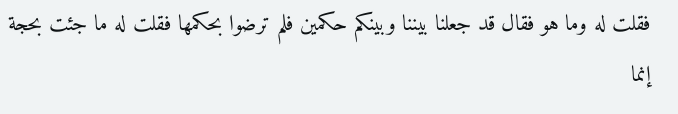فقلت له وما هو فقال قد جعلنا بيننا وبينكم حكمين فلم ترضوا بحكمها فقلت له ما جئت بحجة إنما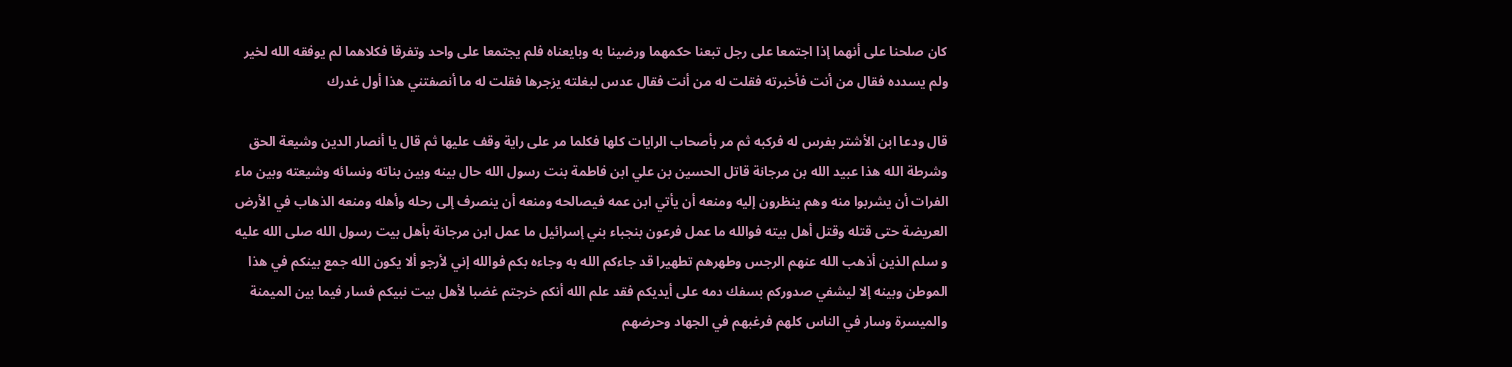كان صلحنا على أنهما إذا اجتمعا على رجل تبعنا حكمهما ورضينا به وبايعناه فلم يجتمعا على واحد وتفرقا فكلاهما لم يوفقه الله لخير ولم يسدده فقال من أنت فأخبرته فقلت له من أنت فقال عدس لبغلته يزجرها فقلت له ما أنصفتني هذا أول غدرك

قال ودعا ابن الأشتر بفرس له فركبه ثم مر بأصحاب الرايات كلها فكلما مر على راية وقف عليها ثم قال يا أنصار الدين وشيعة الحق وشرطة الله هذا عبيد الله بن مرجانة قاتل الحسين بن علي ابن فاطمة بنت رسول الله حال بينه وبين بناته ونسائه وشيعته وبين ماء الفرات أن يشربوا منه وهم ينظرون إليه ومنعه أن يأتي ابن عمه فيصالحه ومنعه أن ينصرف إلى رحله وأهله ومنعه الذهاب في الأرض العريضة حتى قتله وقتل أهل بيته فوالله ما عمل فرعون بنجباء بني إسرائيل ما عمل ابن مرجانة بأهل بيت رسول الله صلى الله عليه و سلم الذين أذهب الله عنهم الرجس وطهرهم تطهيرا قد جاءكم الله به وجاءه بكم فوالله إني لأرجو ألا يكون الله جمع بينكم في هذا الموطن وبينه إلا ليشفي صدوركم بسفك دمه على أيديكم فقد علم الله أنكم خرجتم غضبا لأهل بيت نبيكم فسار فيما بين الميمنة والميسرة وسار في الناس كلهم فرغبهم في الجهاد وحرضهم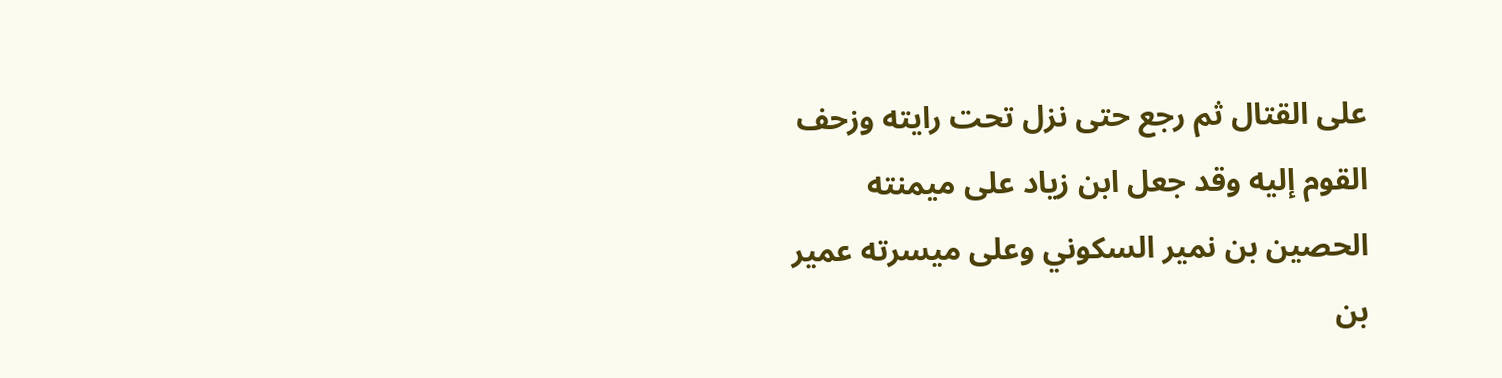على القتال ثم رجع حتى نزل تحت رايته وزحف القوم إليه وقد جعل ابن زياد على ميمنته الحصين بن نمير السكوني وعلى ميسرته عمير بن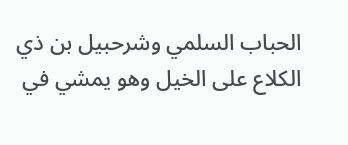الحباب السلمي وشرحبيل بن ذي الكلاع على الخيل وهو يمشي في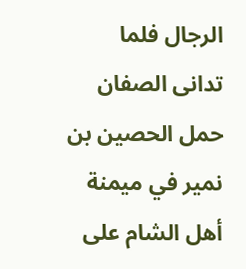الرجال فلما تدانى الصفان حمل الحصين بن نمير في ميمنة أهل الشام على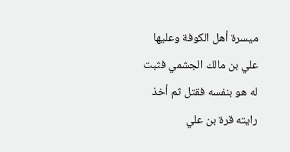ميسرة أهل الكوفة وعليها علي بن مالك الجشمي فثبت له هو بنفسه فقتل ثم أخذ رايته قرة بن علي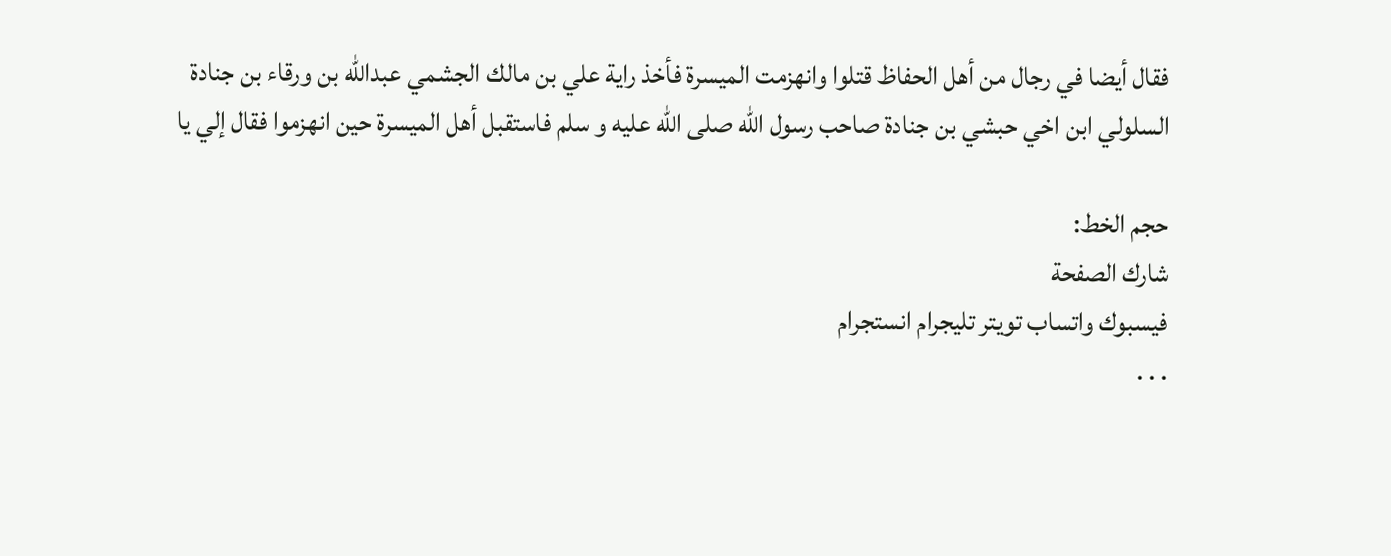فقال أيضا في رجال من أهل الحفاظ قتلوا وانهزمت الميسرة فأخذ راية علي بن مالك الجشمي عبدالله بن ورقاء بن جنادة السلولي ابن اخي حبشي بن جنادة صاحب رسول الله صلى الله عليه و سلم فاستقبل أهل الميسرة حين انهزموا فقال إلي يا

حجم الخط:
شارك الصفحة
فيسبوك واتساب تويتر تليجرام انستجرام
. . .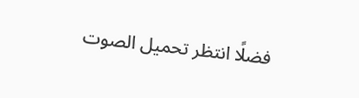فضلًا انتظر تحميل الصوت